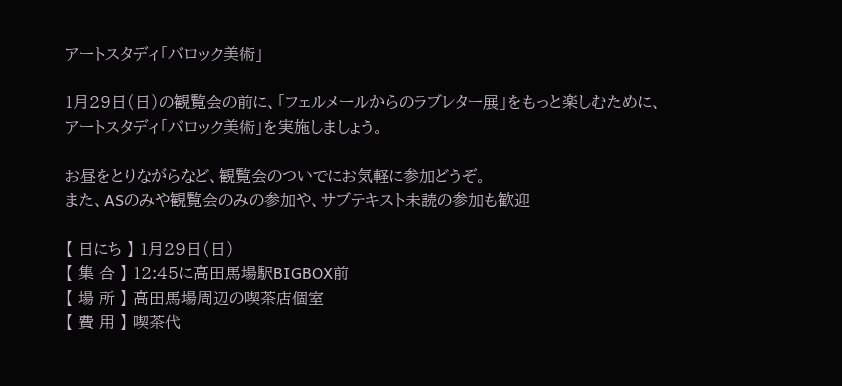アートスタディ「バロック美術」

1月29日(日)の観覧会の前に、「フェルメールからのラブレター展」をもっと楽しむために、
アートスタディ「バロック美術」を実施しましょう。

お昼をとりながらなど、観覧会のついでにお気軽に参加どうぞ。
また、ASのみや観覧会のみの参加や、サブテキスト未読の参加も歓迎

【 日にち 】 1月29日(日)
【 集 合 】 12:45に高田馬場駅BIGBOX前
【 場 所 】 高田馬場周辺の喫茶店個室
【 費 用 】 喫茶代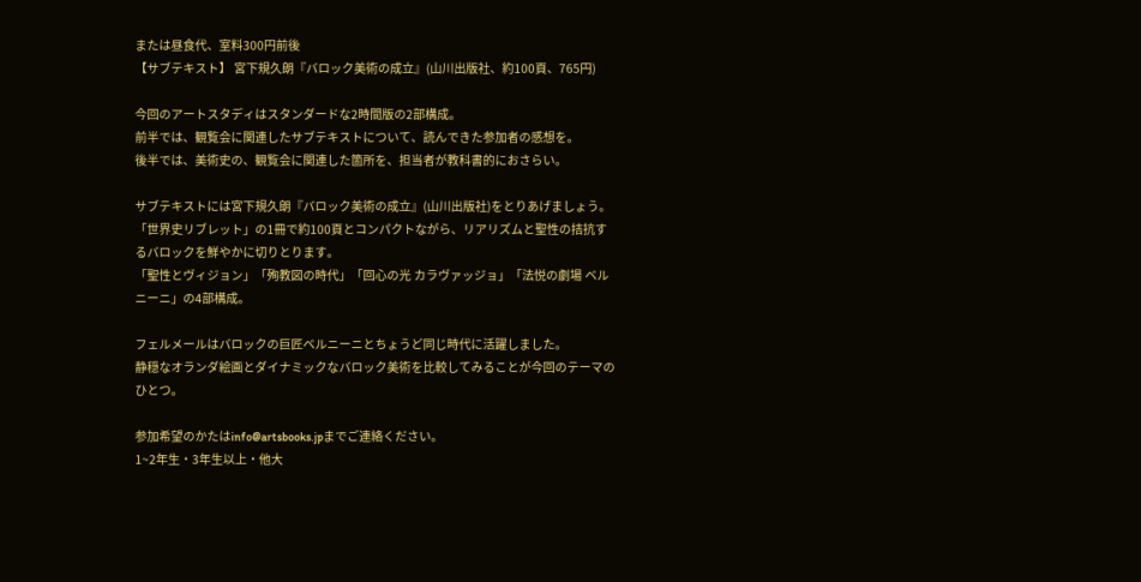または昼食代、室料300円前後
【サブテキスト】 宮下規久朗『バロック美術の成立』(山川出版社、約100頁、765円)

今回のアートスタディはスタンダードな2時間版の2部構成。
前半では、観覧会に関連したサブテキストについて、読んできた参加者の感想を。
後半では、美術史の、観覧会に関連した箇所を、担当者が教科書的におさらい。

サブテキストには宮下規久朗『バロック美術の成立』(山川出版社)をとりあげましょう。
「世界史リブレット」の1冊で約100頁とコンパクトながら、リアリズムと聖性の拮抗するバロックを鮮やかに切りとります。
「聖性とヴィジョン」「殉教図の時代」「回心の光 カラヴァッジョ」「法悦の劇場 ベルニーニ」の4部構成。

フェルメールはバロックの巨匠ベルニーニとちょうど同じ時代に活躍しました。
静穏なオランダ絵画とダイナミックなバロック美術を比較してみることが今回のテーマのひとつ。

参加希望のかたはinfo@artsbooks.jpまでご連絡ください。
1~2年生・3年生以上・他大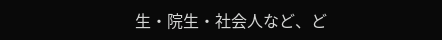生・院生・社会人など、ど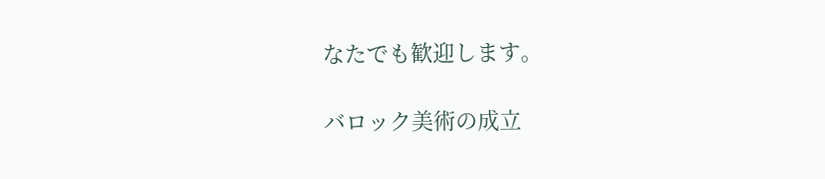なたでも歓迎します。

バロック美術の成立